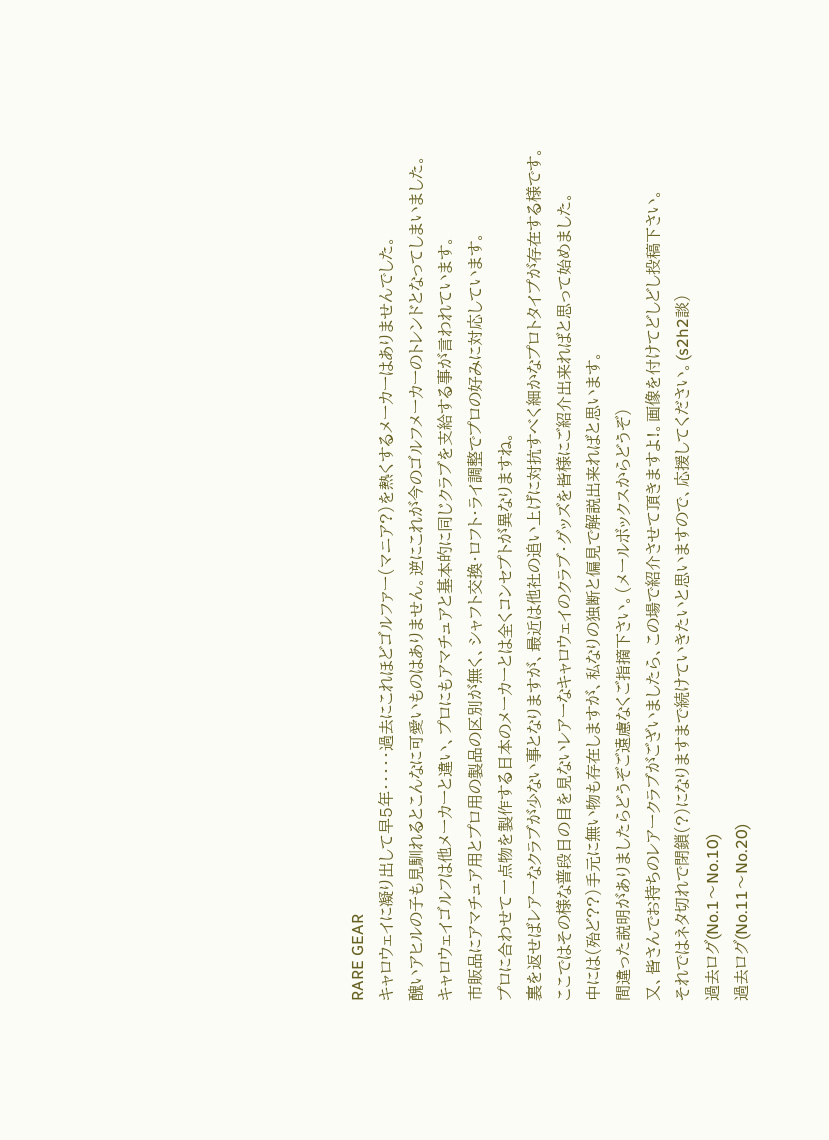RARE GEAR
キャロウェイに凝り出して早5年・・・・・過去にこれほどゴルファー(マニア?)を熱くするメーカーはありませんでした。
醜いアヒルの子も見馴れるとこんなに可愛いものはありません。逆にこれが今のゴルフメーカーのトレンドとなってしまいました。
キャロウェイゴルフは他メーカーと違い、プロにもアマチュアと基本的に同じクラブを支給する事が言われています。
市販品にアマチュア用とプロ用の製品の区別が無く、シャフト交換・ロフト・ライ調整でプロの好みに対応しています。
プロに合わせて一点物を製作する日本のメーカーとは全くコンセプトが異なりますね。
裏を返せばレアーなクラブが少ない事となりますが、最近は他社の追い上げに対抗すべく細かなプロトタイプが存在する様です。
ここではその様な普段日の目を見ないレアーなキャロウェイのクラブ・グッズを皆様にご紹介出来ればと思って始めました。
中には(殆ど??)手元に無い物も存在しますが、私なりの独断と偏見で解説出来ればと思います。
間違った説明がありましたらどうぞご遠慮なくご指摘下さい。(メールボックスからどうぞ)
又、皆さんでお持ちのレアークラブがございましたら、この場で紹介させて頂きますよ!。画像を付けてどしどし投稿下さい。
それではネタ切れで閉鎖(?)になりますまで続けていきたいと思いますので、応援してください。(s2h2談)
過去ログ(No.1〜No.10)
過去ログ(No.11〜No.20)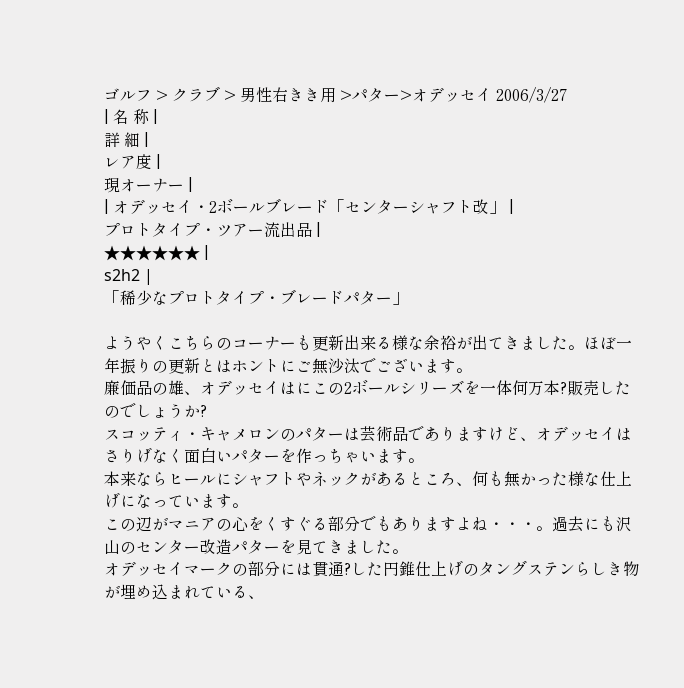ゴルフ > クラブ > 男性右きき用 >パター>オデッセイ 2006/3/27
| 名 称 |
詳 細 |
レア度 |
現オーナー |
| オデッセイ・2ボールブレード「センターシャフト改」 |
プロトタイプ・ツアー流出品 |
★★★★★★ |
s2h2 |
「稀少なプロトタイプ・ブレードパター」

ようやくこちらのコーナーも更新出来る様な余裕が出てきました。ほぼ一年振りの更新とはホントにご無沙汰でございます。
廉価品の雄、オデッセイはにこの2ボールシリーズを一体何万本?販売したのでしょうか?
スコッティ・キャメロンのパターは芸術品でありますけど、オデッセイはさりげなく面白いパターを作っちゃいます。
本来ならヒールにシャフトやネックがあるところ、何も無かった様な仕上げになっています。
この辺がマニアの心をくすぐる部分でもありますよね・・・。過去にも沢山のセンター改造パターを見てきました。
オデッセイマークの部分には貫通?した円錐仕上げのタングステンらしき物が埋め込まれている、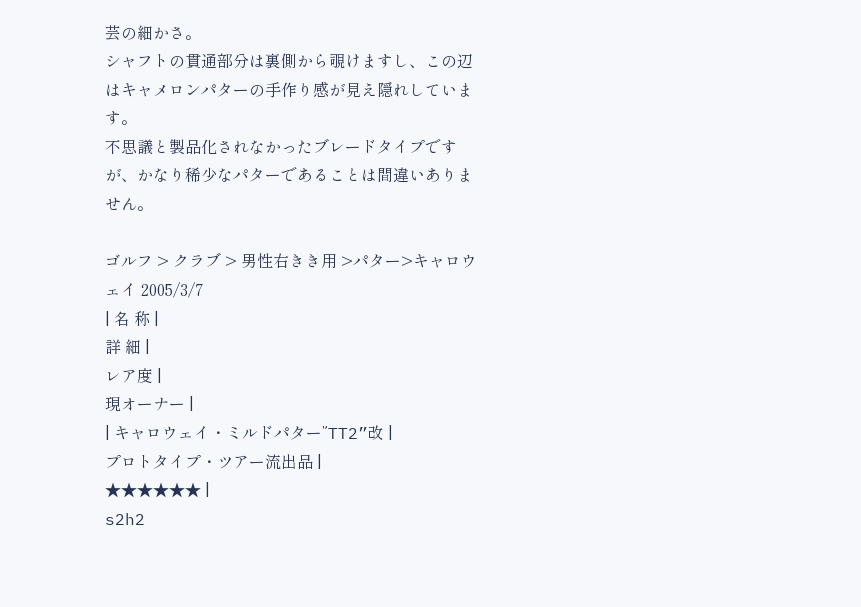芸の細かさ。
シャフトの貫通部分は裏側から覗けますし、この辺はキャメロンパターの手作り感が見え隠れしています。
不思議と製品化されなかったブレードタイプですが、かなり稀少なパターであることは間違いありません。

ゴルフ > クラブ > 男性右きき用 >パター>キャロウェイ 2005/3/7
| 名 称 |
詳 細 |
レア度 |
現オーナー |
| キャロウェイ・ミルドパター”TT2”改 |
プロトタイプ・ツアー流出品 |
★★★★★★ |
s2h2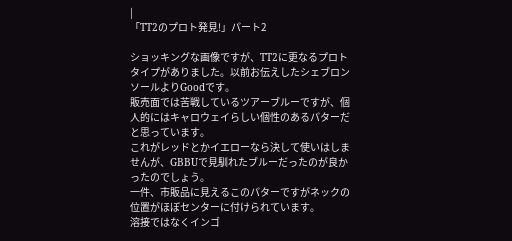|
「TT2のプロト発見!」パート2

ショッキングな画像ですが、TT2に更なるプロトタイプがありました。以前お伝えしたシェブロンソールよりGoodです。
販売面では苦戦しているツアーブルーですが、個人的にはキャロウェイらしい個性のあるパターだと思っています。
これがレッドとかイエローなら決して使いはしませんが、GBBUで見馴れたブルーだったのが良かったのでしょう。
一件、市販品に見えるこのパターですがネックの位置がほぼセンターに付けられています。
溶接ではなくインゴ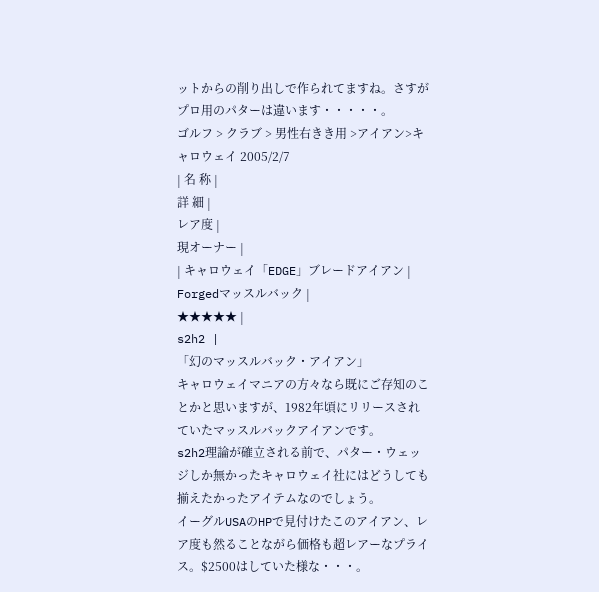ットからの削り出しで作られてますね。さすがプロ用のパターは違います・・・・・。
ゴルフ > クラブ > 男性右きき用 >アイアン>キャロウェイ 2005/2/7
| 名 称 |
詳 細 |
レア度 |
現オーナー |
| キャロウェイ「EDGE」ブレードアイアン |
Forgedマッスルバック |
★★★★★ |
s2h2 |
「幻のマッスルバック・アイアン」
キャロウェイマニアの方々なら既にご存知のことかと思いますが、1982年頃にリリースされていたマッスルバックアイアンです。
s2h2理論が確立される前で、パター・ウェッジしか無かったキャロウェイ社にはどうしても揃えたかったアイテムなのでしょう。
イーグルUSAのHPで見付けたこのアイアン、レア度も然ることながら価格も超レアーなプライス。$2500はしていた様な・・・。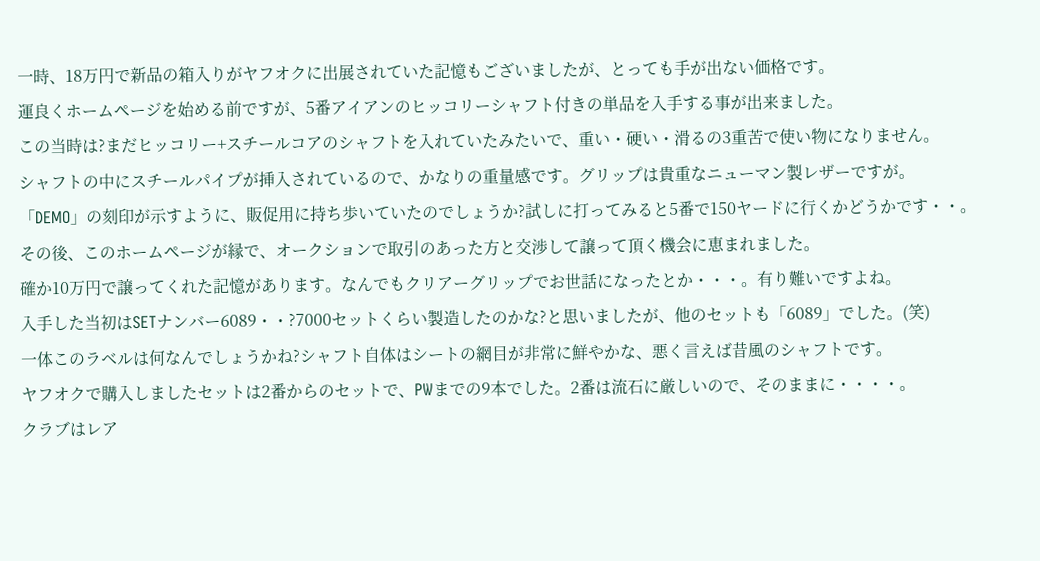一時、18万円で新品の箱入りがヤフオクに出展されていた記憶もございましたが、とっても手が出ない価格です。
運良くホームページを始める前ですが、5番アイアンのヒッコリーシャフト付きの単品を入手する事が出来ました。
この当時は?まだヒッコリー+スチールコアのシャフトを入れていたみたいで、重い・硬い・滑るの3重苦で使い物になりません。
シャフトの中にスチールパイプが挿入されているので、かなりの重量感です。グリップは貴重なニューマン製レザーですが。
「DEMO」の刻印が示すように、販促用に持ち歩いていたのでしょうか?試しに打ってみると5番で150ヤードに行くかどうかです・・。
その後、このホームページが縁で、オークションで取引のあった方と交渉して譲って頂く機会に恵まれました。
確か10万円で譲ってくれた記憶があります。なんでもクリアーグリップでお世話になったとか・・・。有り難いですよね。
入手した当初はSETナンバー6089・・?7000セットくらい製造したのかな?と思いましたが、他のセットも「6089」でした。(笑)
一体このラベルは何なんでしょうかね?シャフト自体はシートの網目が非常に鮮やかな、悪く言えば昔風のシャフトです。
ヤフオクで購入しましたセットは2番からのセットで、PWまでの9本でした。2番は流石に厳しいので、そのままに・・・・。
クラブはレア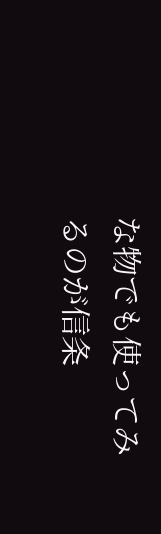な物でも使ってみるのが信条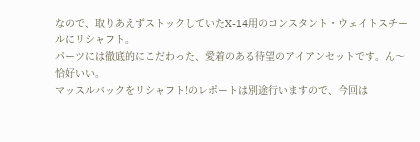なので、取りあえずストックしていたX-14用のコンスタント・ウェイトスチールにリシャフト。
パーツには徹底的にこだわった、愛着のある待望のアイアンセットです。ん〜恰好いい。
マッスルバックをリシャフト!のレポートは別途行いますので、今回は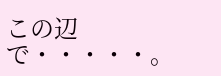この辺で・・・・・。